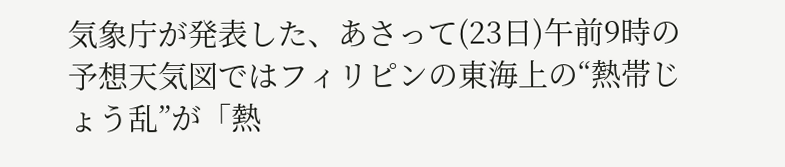気象庁が発表した、あさって(23日)午前9時の予想天気図ではフィリピンの東海上の“熱帯じょう乱”が「熱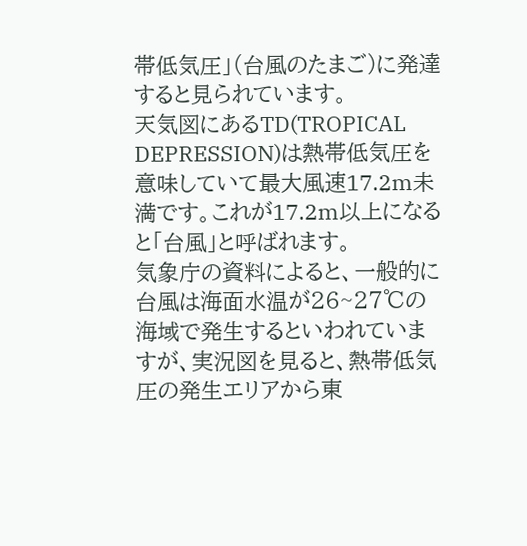帯低気圧」(台風のたまご)に発達すると見られています。
天気図にあるTD(TROPICAL DEPRESSION)は熱帯低気圧を意味していて最大風速17.2m未満です。これが17.2m以上になると「台風」と呼ばれます。
気象庁の資料によると、一般的に台風は海面水温が26~27℃の海域で発生するといわれていますが、実況図を見ると、熱帯低気圧の発生エリアから東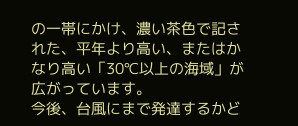の一帯にかけ、濃い茶色で記された、平年より高い、またはかなり高い「30℃以上の海域」が広がっています。
今後、台風にまで発達するかど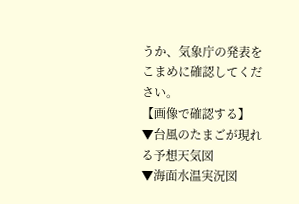うか、気象庁の発表をこまめに確認してください。
【画像で確認する】
▼台風のたまごが現れる予想天気図
▼海面水温実況図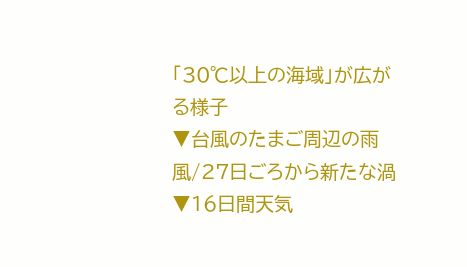「30℃以上の海域」が広がる様子
▼台風のたまご周辺の雨風/27日ごろから新たな渦
▼16日間天気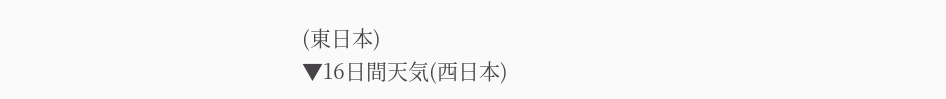(東日本)
▼16日間天気(西日本)